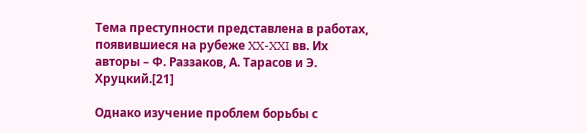Тема преступности представлена в работах, появившиеся на рубеже XX-XXI вв. Их авторы – Ф. Раззаков, А. Тарасов и Э. Хруцкий.[21]

Однако изучение проблем борьбы с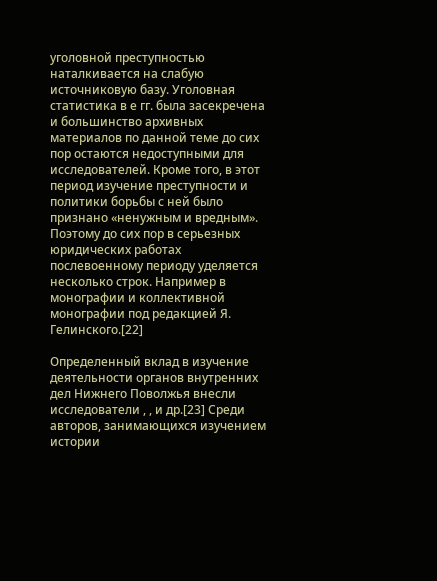уголовной преступностью наталкивается на слабую источниковую базу. Уголовная статистика в е гг. была засекречена и большинство архивных материалов по данной теме до сих пор остаются недоступными для исследователей. Кроме того, в этот период изучение преступности и политики борьбы с ней было признано «ненужным и вредным». Поэтому до сих пор в серьезных юридических работах послевоенному периоду уделяется несколько строк. Например в монографии и коллективной монографии под редакцией Я. Гелинского.[22]

Определенный вклад в изучение деятельности органов внутренних дел Нижнего Поволжья внесли исследователи , , и др.[23] Среди авторов, занимающихся изучением истории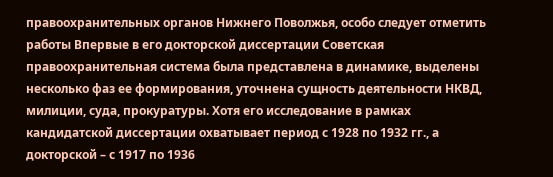правоохранительных органов Нижнего Поволжья, особо следует отметить работы Впервые в его докторской диссертации Советская правоохранительная система была представлена в динамике, выделены несколько фаз ее формирования, уточнена сущность деятельности НКВД, милиции, суда, прокуратуры. Хотя его исследование в рамках кандидатской диссертации охватывает период с 1928 по 1932 гг., а докторской – с 1917 по 1936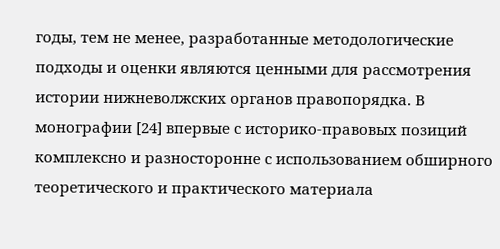годы, тем не менее, разработанные методологические подходы и оценки являются ценными для рассмотрения истории нижневолжских органов правопорядка. В монографии [24] впервые с историко-правовых позиций комплексно и разносторонне с использованием обширного теоретического и практического материала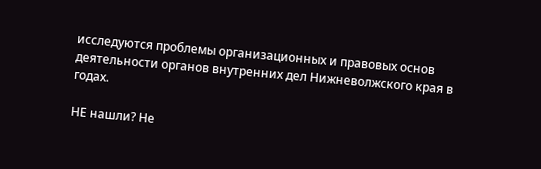исследуются проблемы организационных и правовых основ деятельности органов внутренних дел Нижневолжского края в годах.

НЕ нашли? Не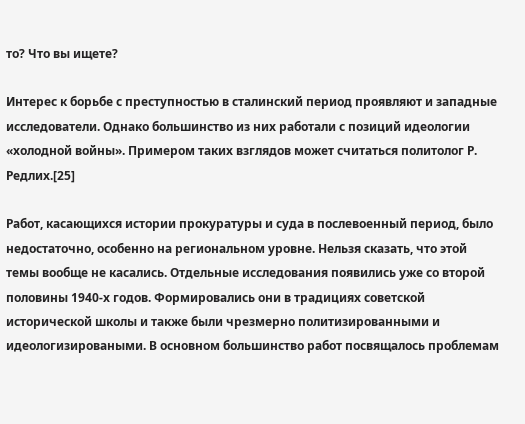то? Что вы ищете?

Интерес к борьбе с преступностью в сталинский период проявляют и западные исследователи. Однако большинство из них работали с позиций идеологии «холодной войны». Примером таких взглядов может считаться политолог Р. Редлих.[25]

Работ, касающихся истории прокуратуры и суда в послевоенный период, было недостаточно, особенно на региональном уровне. Нельзя сказать, что этой темы вообще не касались. Отдельные исследования появились уже со второй половины 1940-х годов. Формировались они в традициях советской исторической школы и также были чрезмерно политизированными и идеологизироваными. В основном большинство работ посвящалось проблемам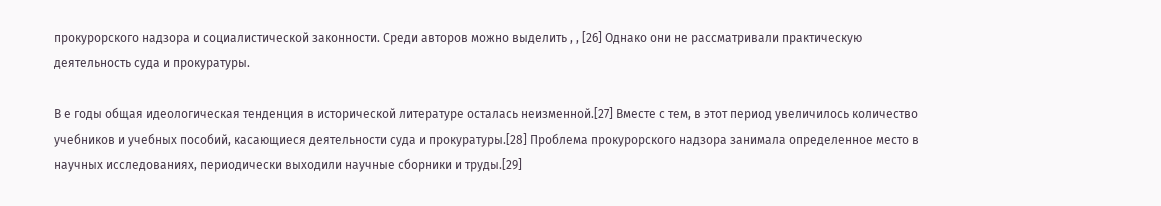прокурорского надзора и социалистической законности. Среди авторов можно выделить , , [26] Однако они не рассматривали практическую деятельность суда и прокуратуры.

В е годы общая идеологическая тенденция в исторической литературе осталась неизменной.[27] Вместе с тем, в этот период увеличилось количество учебников и учебных пособий, касающиеся деятельности суда и прокуратуры.[28] Проблема прокурорского надзора занимала определенное место в научных исследованиях, периодически выходили научные сборники и труды.[29]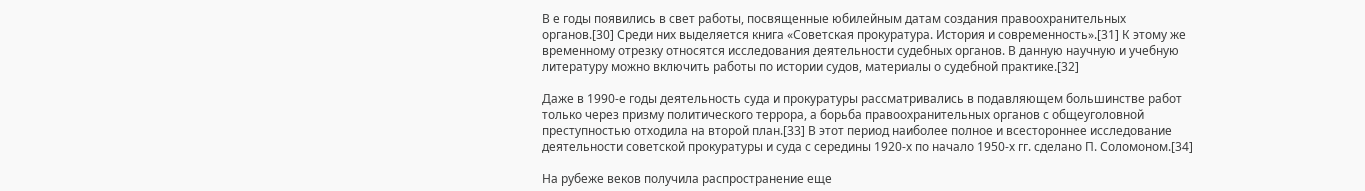В е годы появились в свет работы, посвященные юбилейным датам создания правоохранительных органов.[30] Среди них выделяется книга «Советская прокуратура. История и современность».[31] К этому же временному отрезку относятся исследования деятельности судебных органов. В данную научную и учебную литературу можно включить работы по истории судов, материалы о судебной практике.[32]

Даже в 1990-е годы деятельность суда и прокуратуры рассматривались в подавляющем большинстве работ только через призму политического террора, а борьба правоохранительных органов с общеуголовной преступностью отходила на второй план.[33] В этот период наиболее полное и всестороннее исследование деятельности советской прокуратуры и суда с середины 1920-х по начало 1950-х гг. сделано П. Соломоном.[34]

На рубеже веков получила распространение еще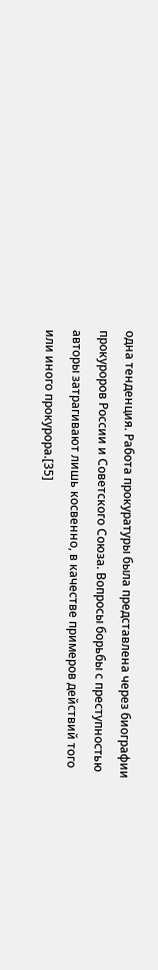одна тенденция. Работа прокуратуры была представлена через биографии прокуроров России и Советского Союза. Вопросы борьбы с преступностью авторы затрагивают лишь косвенно, в качестве примеров действий того или иного прокурора.[35]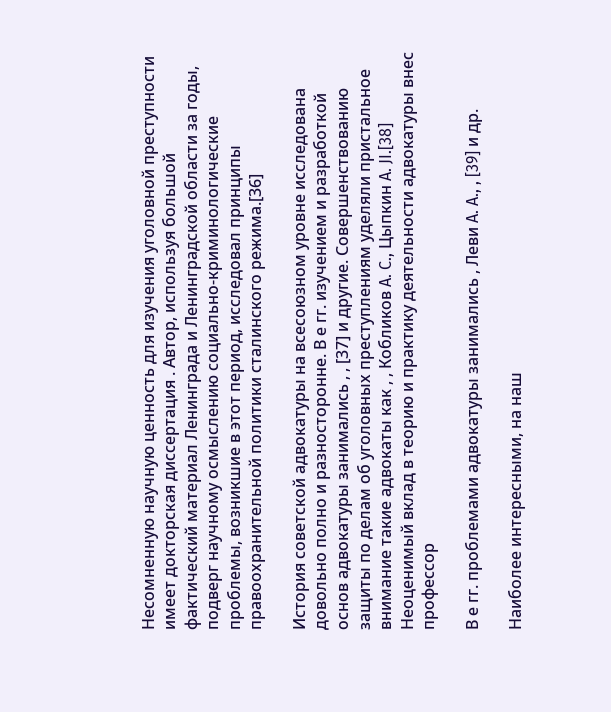Несомненную научную ценность для изучения уголовной преступности имеет докторская диссертация . Автор, используя большой фактический материал Ленинграда и Ленинградской области за годы, подверг научному осмыслению социально-криминологические проблемы, возникшие в этот период, исследовал принципы правоохранительной политики сталинского режима.[36]

История советской адвокатуры на всесоюзном уровне исследована довольно полно и разносторонне. В е гг. изучением и разработкой основ адвокатуры занимались , , [37] и другие. Совершенствованию защиты по делам об уголовных преступлениям уделяли пристальное внимание такие адвокаты как , , Кобликов A. C., Цыпкин A. JI.[38] Неоценимый вклад в теорию и практику деятельности адвокатуры внес профессор

В е гг. проблемами адвокатуры занимались , Леви A. A., , [39] и др.

Наиболее интересными, на наш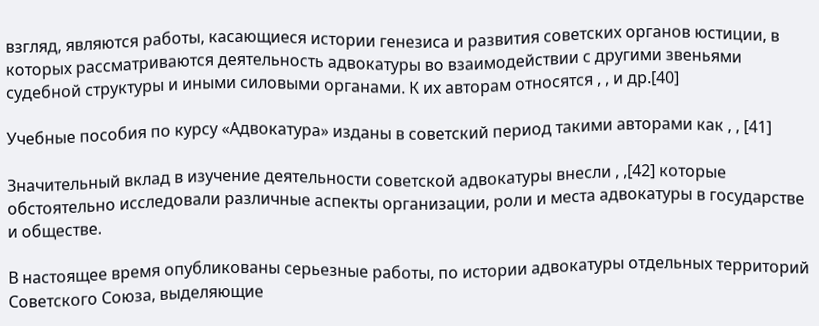взгляд, являются работы, касающиеся истории генезиса и развития советских органов юстиции, в которых рассматриваются деятельность адвокатуры во взаимодействии с другими звеньями судебной структуры и иными силовыми органами. К их авторам относятся , , и др.[40]

Учебные пособия по курсу «Адвокатура» изданы в советский период такими авторами как , , [41]

Значительный вклад в изучение деятельности советской адвокатуры внесли , ,[42] которые обстоятельно исследовали различные аспекты организации, роли и места адвокатуры в государстве и обществе.

В настоящее время опубликованы серьезные работы, по истории адвокатуры отдельных территорий Советского Союза, выделяющие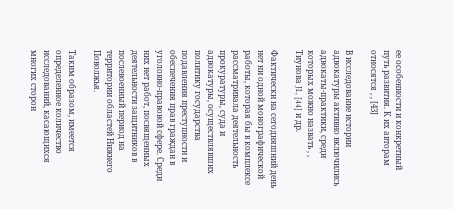ее особенности и конкретный путь развития. К их авторам относятся , , [43]

В исследование истории адвокатуры активно включились адвокаты-практики, среди которых можно назвать , , Тиунова JI., [44] и др.

Фактически на сегодняшний день нет ни одной монографической работы, которая бы в комплексе рассматривала деятельность прокуратуры, суда и адвокатуры, осуществлявших политику государства подавления преступности и обеспечения прав граждан в уголовно-правовой сфере. Среди них нет работ, посвященных деятельности защитников в послевоенный период на территории областей Нижнего Поволжья.

Таким образом, имеется определенное количество исследований, касающихся многих сторон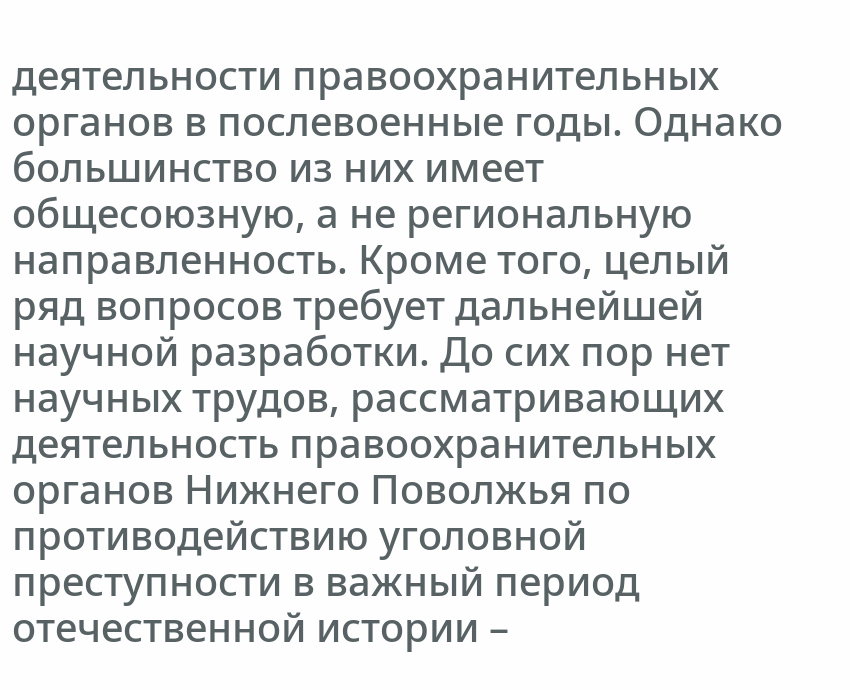деятельности правоохранительных органов в послевоенные годы. Однако большинство из них имеет общесоюзную, а не региональную направленность. Кроме того, целый ряд вопросов требует дальнейшей научной разработки. До сих пор нет научных трудов, рассматривающих деятельность правоохранительных органов Нижнего Поволжья по противодействию уголовной преступности в важный период отечественной истории –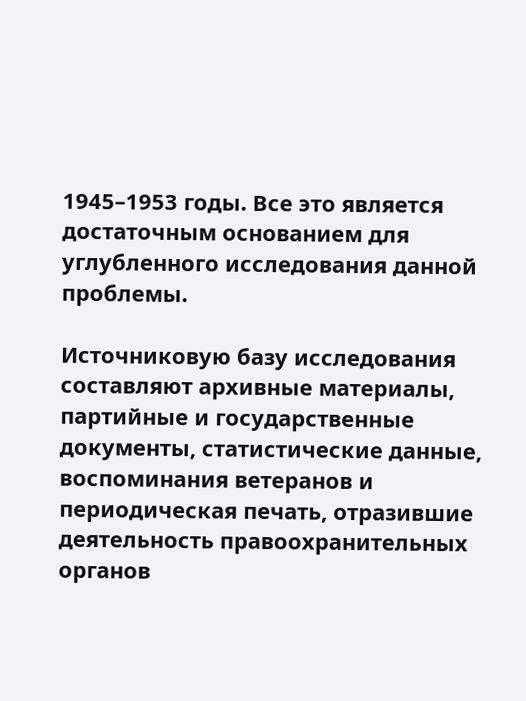1945–1953 годы. Все это является достаточным основанием для углубленного исследования данной проблемы.

Источниковую базу исследования составляют архивные материалы, партийные и государственные документы, статистические данные, воспоминания ветеранов и периодическая печать, отразившие деятельность правоохранительных органов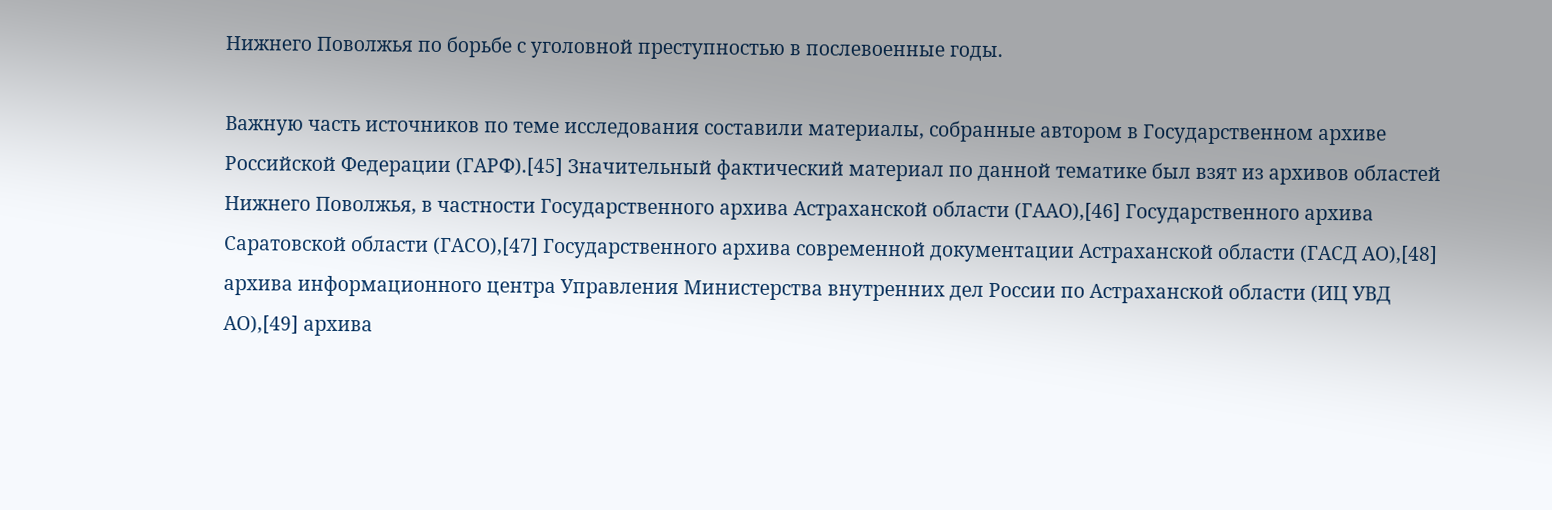Нижнего Поволжья по борьбе с уголовной преступностью в послевоенные годы.

Важную часть источников по теме исследования составили материалы, собранные автором в Государственном архиве Российской Федерации (ГАРФ).[45] Значительный фактический материал по данной тематике был взят из архивов областей Нижнего Поволжья, в частности Государственного архива Астраханской области (ГААО),[46] Государственного архива Саратовской области (ГАСО),[47] Государственного архива современной документации Астраханской области (ГАСД АО),[48] архива информационного центра Управления Министерства внутренних дел России по Астраханской области (ИЦ УВД АО),[49] архива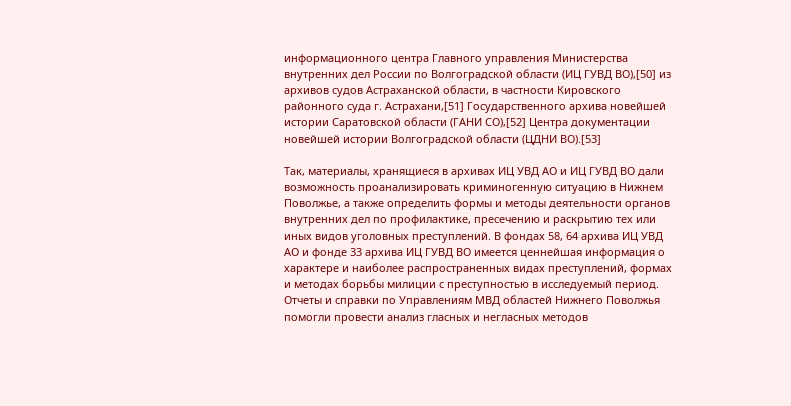информационного центра Главного управления Министерства внутренних дел России по Волгоградской области (ИЦ ГУВД ВО),[50] из архивов судов Астраханской области, в частности Кировского районного суда г. Астрахани,[51] Государственного архива новейшей истории Саратовской области (ГАНИ СО),[52] Центра документации новейшей истории Волгоградской области (ЦДНИ ВО).[53]

Так, материалы, хранящиеся в архивах ИЦ УВД АО и ИЦ ГУВД ВО дали возможность проанализировать криминогенную ситуацию в Нижнем Поволжье, а также определить формы и методы деятельности органов внутренних дел по профилактике, пресечению и раскрытию тех или иных видов уголовных преступлений. В фондах 58, 64 архива ИЦ УВД АО и фонде 33 архива ИЦ ГУВД ВО имеется ценнейшая информация о характере и наиболее распространенных видах преступлений, формах и методах борьбы милиции с преступностью в исследуемый период. Отчеты и справки по Управлениям МВД областей Нижнего Поволжья помогли провести анализ гласных и негласных методов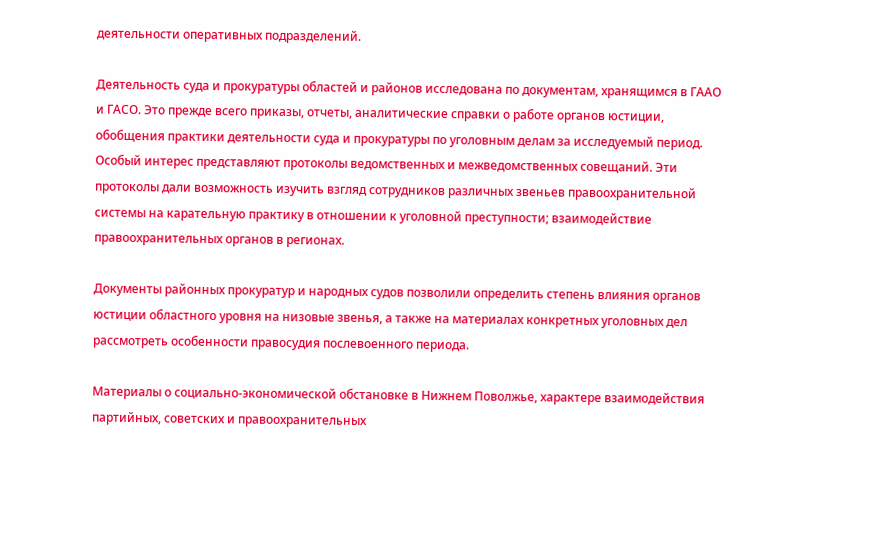деятельности оперативных подразделений.

Деятельность суда и прокуратуры областей и районов исследована по документам, хранящимся в ГААО и ГАСО. Это прежде всего приказы, отчеты, аналитические справки о работе органов юстиции, обобщения практики деятельности суда и прокуратуры по уголовным делам за исследуемый период. Особый интерес представляют протоколы ведомственных и межведомственных совещаний. Эти протоколы дали возможность изучить взгляд сотрудников различных звеньев правоохранительной системы на карательную практику в отношении к уголовной преступности; взаимодействие правоохранительных органов в регионах.

Документы районных прокуратур и народных судов позволили определить степень влияния органов юстиции областного уровня на низовые звенья, а также на материалах конкретных уголовных дел рассмотреть особенности правосудия послевоенного периода.

Материалы о социально-экономической обстановке в Нижнем Поволжье, характере взаимодействия партийных, советских и правоохранительных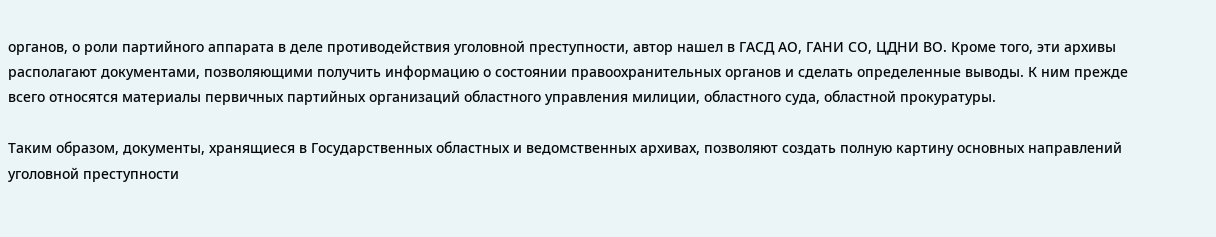органов, о роли партийного аппарата в деле противодействия уголовной преступности, автор нашел в ГАСД АО, ГАНИ СО, ЦДНИ ВО. Кроме того, эти архивы располагают документами, позволяющими получить информацию о состоянии правоохранительных органов и сделать определенные выводы. К ним прежде всего относятся материалы первичных партийных организаций областного управления милиции, областного суда, областной прокуратуры.

Таким образом, документы, хранящиеся в Государственных областных и ведомственных архивах, позволяют создать полную картину основных направлений уголовной преступности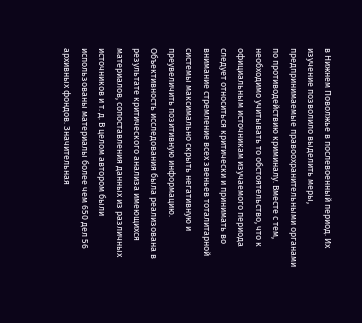в Нижнем Поволжье в послевоенный период. Их изучение позволило выделить меры, предпринимаемые правоохранительными органами по противодействию криминалу. Вместе с тем, необходимо учитывать то обстоятельство, что к официальным источникам изучаемого периода следует относиться критически и принимать во внимание стремление всех звеньев тоталитарной системы максимально скрыть негативную и преувеличить позитивную информацию. Объективность исследования была реализована в результате критического анализа имеющихся материалов, сопоставления данных из различных источников и т. д. В целом автором были использованы материалы более чем 650 дел 56 архивных фондов. Значительная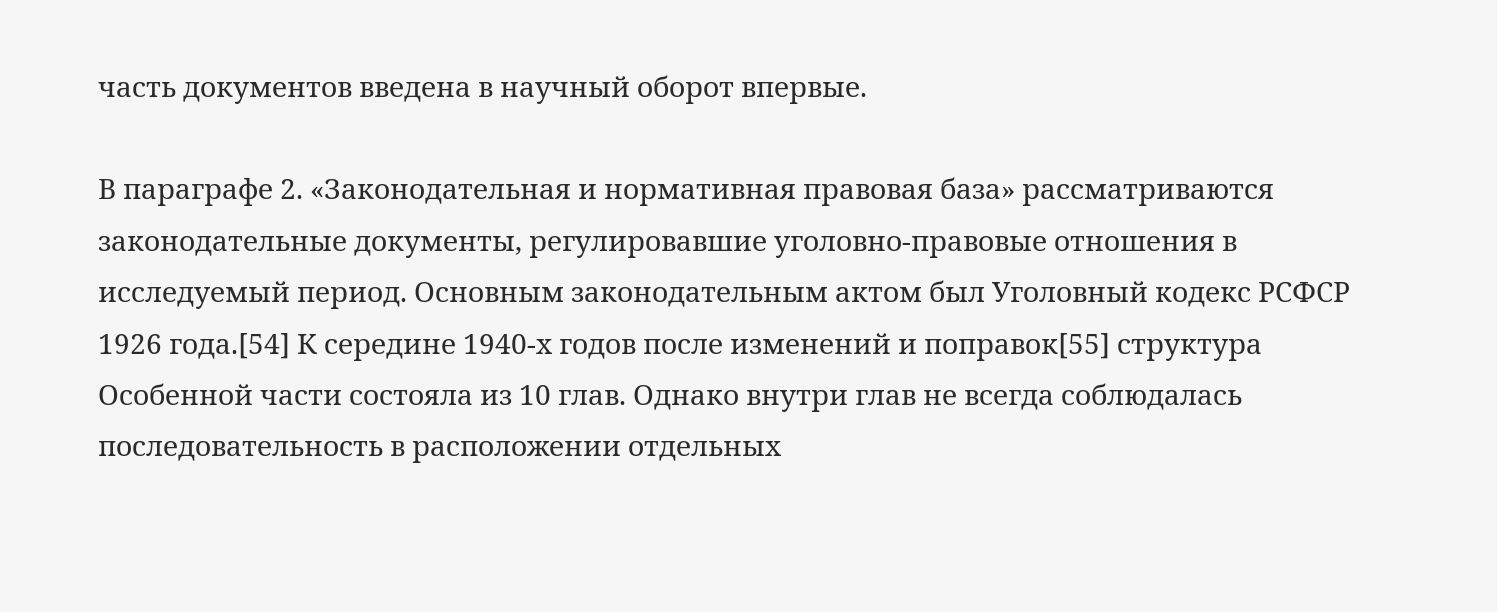часть документов введена в научный оборот впервые.

В параграфе 2. «Законодательная и нормативная правовая база» рассматриваются законодательные документы, регулировавшие уголовно-правовые отношения в исследуемый период. Основным законодательным актом был Уголовный кодекс РСФСР 1926 года.[54] К середине 1940-х годов после изменений и поправок[55] структура Особенной части состояла из 10 глав. Однако внутри глав не всегда соблюдалась последовательность в расположении отдельных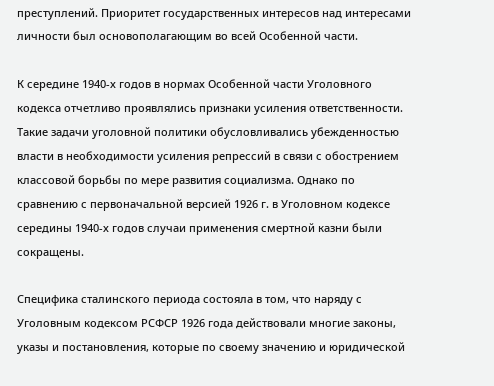преступлений. Приоритет государственных интересов над интересами личности был основополагающим во всей Особенной части.

К середине 1940-х годов в нормах Особенной части Уголовного кодекса отчетливо проявлялись признаки усиления ответственности. Такие задачи уголовной политики обусловливались убежденностью власти в необходимости усиления репрессий в связи с обострением классовой борьбы по мере развития социализма. Однако по сравнению с первоначальной версией 1926 г. в Уголовном кодексе середины 1940-х годов случаи применения смертной казни были сокращены.

Специфика сталинского периода состояла в том, что наряду с Уголовным кодексом РСФСР 1926 года действовали многие законы, указы и постановления, которые по своему значению и юридической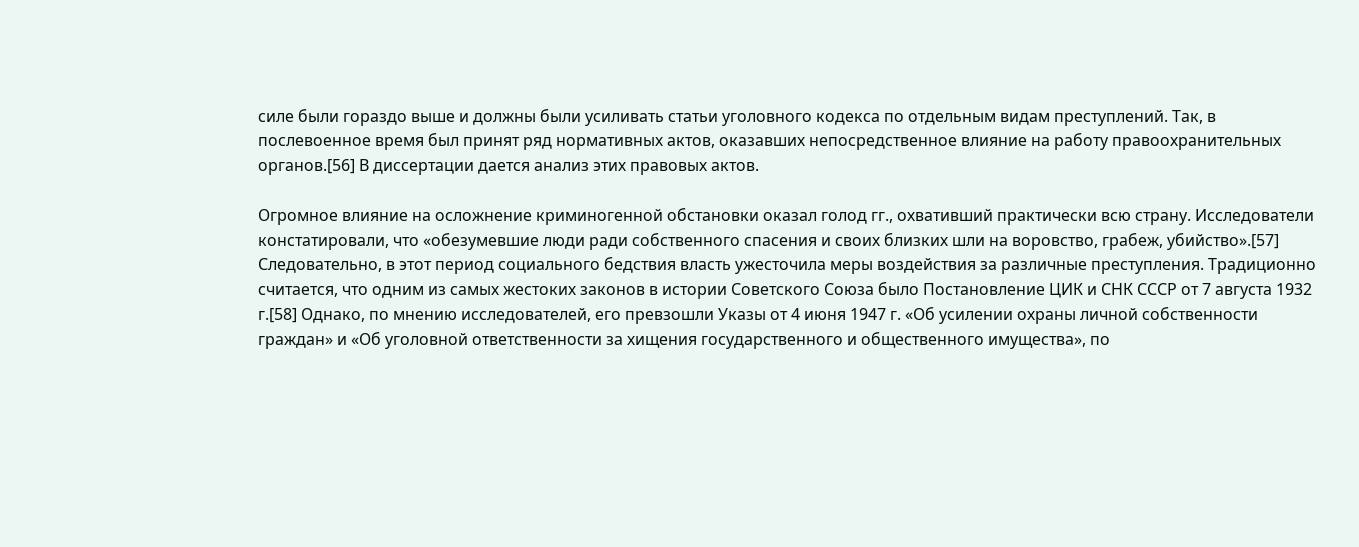силе были гораздо выше и должны были усиливать статьи уголовного кодекса по отдельным видам преступлений. Так, в послевоенное время был принят ряд нормативных актов, оказавших непосредственное влияние на работу правоохранительных органов.[56] В диссертации дается анализ этих правовых актов.

Огромное влияние на осложнение криминогенной обстановки оказал голод гг., охвативший практически всю страну. Исследователи констатировали, что «обезумевшие люди ради собственного спасения и своих близких шли на воровство, грабеж, убийство».[57] Следовательно, в этот период социального бедствия власть ужесточила меры воздействия за различные преступления. Традиционно считается, что одним из самых жестоких законов в истории Советского Союза было Постановление ЦИК и СНК СССР от 7 августа 1932 г.[58] Однако, по мнению исследователей, его превзошли Указы от 4 июня 1947 г. «Об усилении охраны личной собственности граждан» и «Об уголовной ответственности за хищения государственного и общественного имущества», по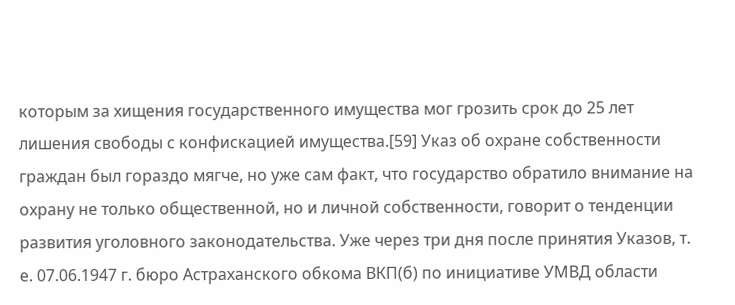которым за хищения государственного имущества мог грозить срок до 25 лет лишения свободы с конфискацией имущества.[59] Указ об охране собственности граждан был гораздо мягче, но уже сам факт, что государство обратило внимание на охрану не только общественной, но и личной собственности, говорит о тенденции развития уголовного законодательства. Уже через три дня после принятия Указов, т. е. 07.06.1947 г. бюро Астраханского обкома ВКП(б) по инициативе УМВД области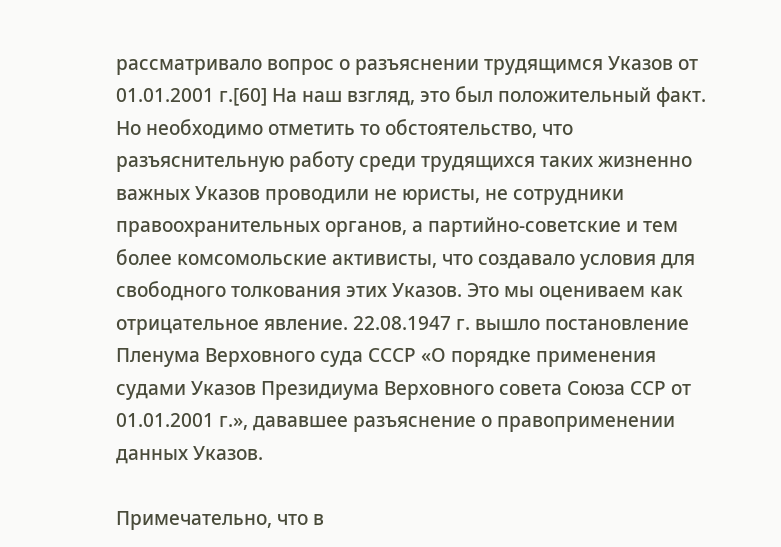рассматривало вопрос о разъяснении трудящимся Указов от 01.01.2001 г.[60] На наш взгляд, это был положительный факт. Но необходимо отметить то обстоятельство, что разъяснительную работу среди трудящихся таких жизненно важных Указов проводили не юристы, не сотрудники правоохранительных органов, а партийно-советские и тем более комсомольские активисты, что создавало условия для свободного толкования этих Указов. Это мы оцениваем как отрицательное явление. 22.08.1947 г. вышло постановление Пленума Верховного суда СССР «О порядке применения судами Указов Президиума Верховного совета Союза ССР от 01.01.2001 г.», дававшее разъяснение о правоприменении данных Указов.

Примечательно, что в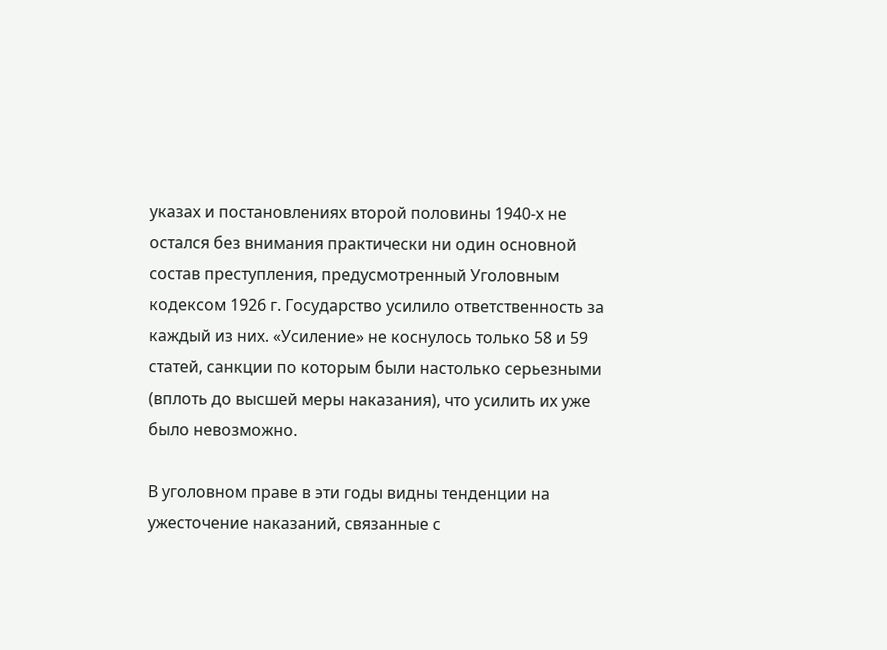указах и постановлениях второй половины 1940-х не остался без внимания практически ни один основной состав преступления, предусмотренный Уголовным кодексом 1926 г. Государство усилило ответственность за каждый из них. «Усиление» не коснулось только 58 и 59 статей, санкции по которым были настолько серьезными (вплоть до высшей меры наказания), что усилить их уже было невозможно.

В уголовном праве в эти годы видны тенденции на ужесточение наказаний, связанные с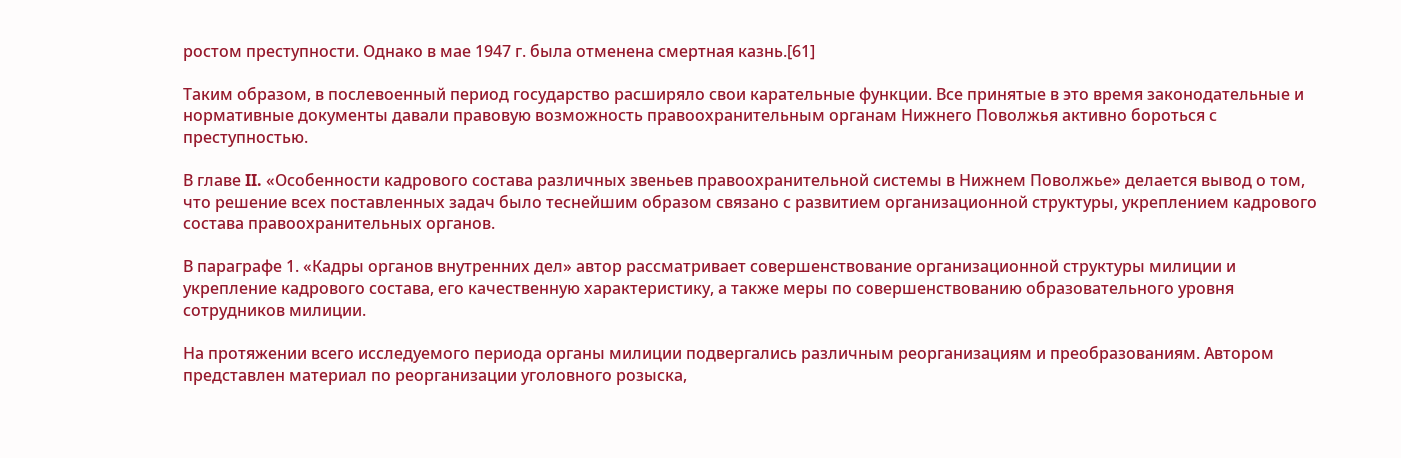ростом преступности. Однако в мае 1947 г. была отменена смертная казнь.[61]

Таким образом, в послевоенный период государство расширяло свои карательные функции. Все принятые в это время законодательные и нормативные документы давали правовую возможность правоохранительным органам Нижнего Поволжья активно бороться с преступностью.

В главе II. «Особенности кадрового состава различных звеньев правоохранительной системы в Нижнем Поволжье» делается вывод о том, что решение всех поставленных задач было теснейшим образом связано с развитием организационной структуры, укреплением кадрового состава правоохранительных органов.

В параграфе 1. «Кадры органов внутренних дел» автор рассматривает совершенствование организационной структуры милиции и укрепление кадрового состава, его качественную характеристику, а также меры по совершенствованию образовательного уровня сотрудников милиции.

На протяжении всего исследуемого периода органы милиции подвергались различным реорганизациям и преобразованиям. Автором представлен материал по реорганизации уголовного розыска,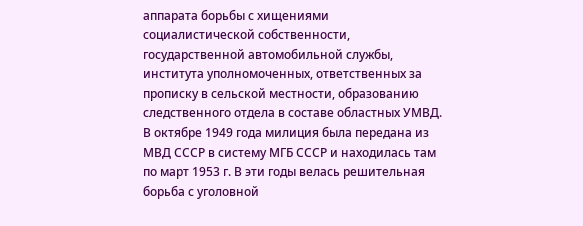аппарата борьбы с хищениями социалистической собственности, государственной автомобильной службы, института уполномоченных, ответственных за прописку в сельской местности, образованию следственного отдела в составе областных УМВД. В октябре 1949 года милиция была передана из МВД СССР в систему МГБ СССР и находилась там по март 1953 г. В эти годы велась решительная борьба с уголовной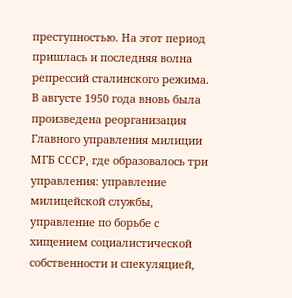преступностью. На этот период пришлась и последняя волна репрессий сталинского режима. В августе 1950 года вновь была произведена реорганизация Главного управления милиции МГБ СССР, где образовалось три управления: управление милицейской службы, управление по борьбе с хищением социалистической собственности и спекуляцией,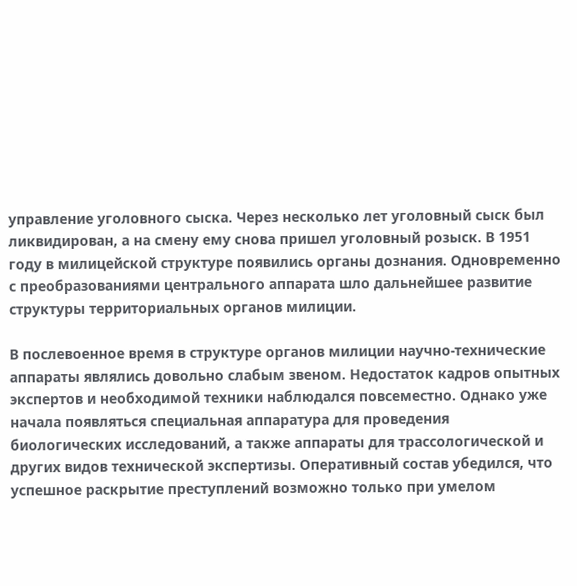управление уголовного сыска. Через несколько лет уголовный сыск был ликвидирован, а на смену ему снова пришел уголовный розыск. В 1951 году в милицейской структуре появились органы дознания. Одновременно с преобразованиями центрального аппарата шло дальнейшее развитие структуры территориальных органов милиции.

В послевоенное время в структуре органов милиции научно-технические аппараты являлись довольно слабым звеном. Недостаток кадров опытных экспертов и необходимой техники наблюдался повсеместно. Однако уже начала появляться специальная аппаратура для проведения биологических исследований, а также аппараты для трассологической и других видов технической экспертизы. Оперативный состав убедился, что успешное раскрытие преступлений возможно только при умелом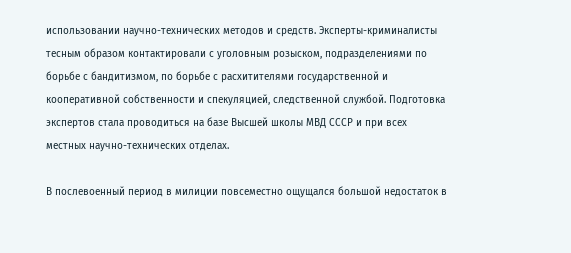использовании научно-технических методов и средств. Эксперты-криминалисты тесным образом контактировали с уголовным розыском, подразделениями по борьбе с бандитизмом, по борьбе с расхитителями государственной и кооперативной собственности и спекуляцией, следственной службой. Подготовка экспертов стала проводиться на базе Высшей школы МВД СССР и при всех местных научно-технических отделах.

В послевоенный период в милиции повсеместно ощущался большой недостаток в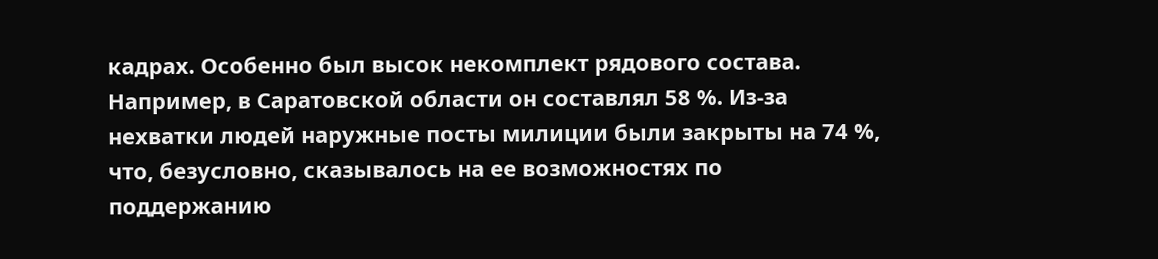кадрах. Особенно был высок некомплект рядового состава. Например, в Саратовской области он составлял 58 %. Из-за нехватки людей наружные посты милиции были закрыты на 74 %, что, безусловно, сказывалось на ее возможностях по поддержанию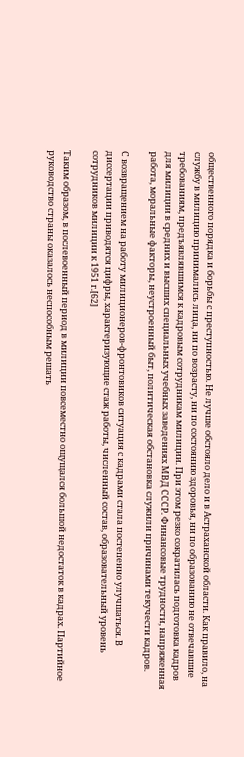общественного порядка и борьбы с преступностью. Не лучше обстояло дело и в Астраханской области. Как правило, на службу в милицию принимались лица, ни по возрасту, ни по состоянию здоровья, ни по образованию не отвечавшие требованиям, предъявлявшимся к кадровым сотрудникам милиции. При этом резко сократилась подготовка кадров для милиции в средних и высших специальных учебных заведениях МВД СССР. Финансовые трудности, напряженная работа, моральные факторы, неустроенный быт, политическая обстановка служили причинами текучести кадров.

С возвращением на работу милиционеров-фронтовиков ситуация с кадрами стала постепенно улучшаться. В диссертации приводятся цифры, характеризующие стаж работы, численный состав, образовательный уровень сотрудников милиции к 1951 г.[62]

Таким образом, в послевоенный период в милиции повсеместно ощущался большой недостаток в кадрах. Партийное руководство страны оказалось неспособным решать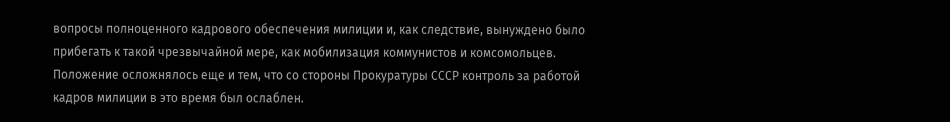вопросы полноценного кадрового обеспечения милиции и, как следствие, вынуждено было прибегать к такой чрезвычайной мере, как мобилизация коммунистов и комсомольцев. Положение осложнялось еще и тем, что со стороны Прокуратуры СССР контроль за работой кадров милиции в это время был ослаблен.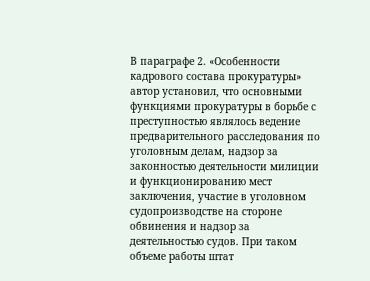В параграфе 2. «Особенности кадрового состава прокуратуры» автор установил, что основными функциями прокуратуры в борьбе с преступностью являлось ведение предварительного расследования по уголовным делам, надзор за законностью деятельности милиции и функционированию мест заключения, участие в уголовном судопроизводстве на стороне обвинения и надзор за деятельностью судов. При таком объеме работы штат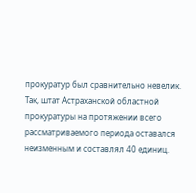прокуратур был сравнительно невелик. Так, штат Астраханской областной прокуратуры на протяжении всего рассматриваемого периода оставался неизменным и составлял 40 единиц.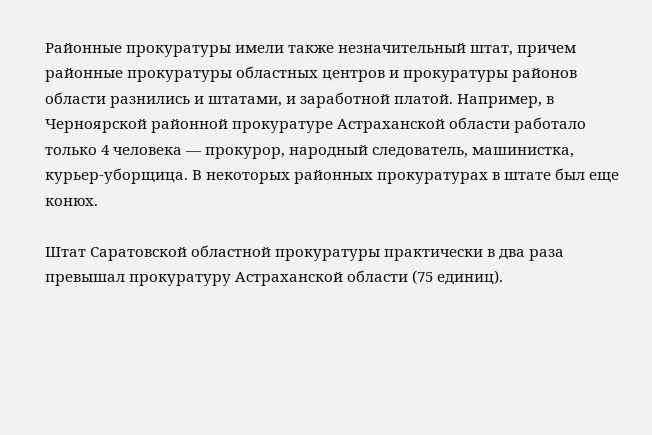Районные прокуратуры имели также незначительный штат, причем районные прокуратуры областных центров и прокуратуры районов области разнились и штатами, и заработной платой. Например, в Черноярской районной прокуратуре Астраханской области работало только 4 человека — прокурор, народный следователь, машинистка, курьер-уборщица. В некоторых районных прокуратурах в штате был еще конюх.

Штат Саратовской областной прокуратуры практически в два раза превышал прокуратуру Астраханской области (75 единиц).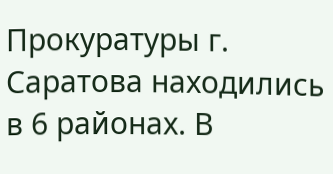Прокуратуры г. Саратова находились в 6 районах. В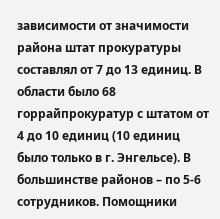зависимости от значимости района штат прокуратуры составлял от 7 до 13 единиц. В области было 68 горрайпрокуратур с штатом от 4 до 10 единиц (10 единиц было только в г. Энгельсе). В большинстве районов – по 5-6 сотрудников. Помощники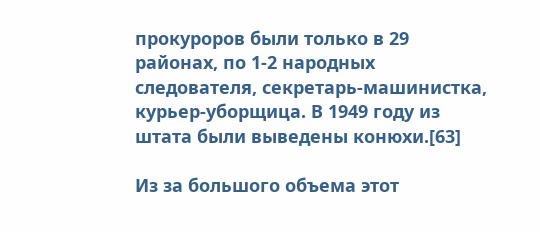прокуроров были только в 29 районах, по 1-2 народных следователя, секретарь-машинистка, курьер-уборщица. В 1949 году из штата были выведены конюхи.[63]

Из за большого объема этот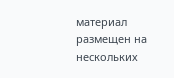материал размещен на нескольких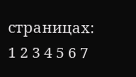страницах:
1 2 3 4 5 6 7